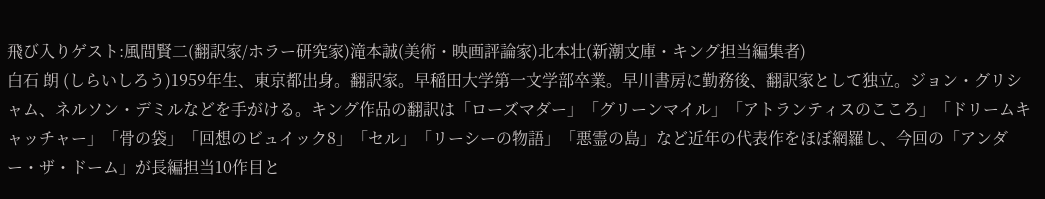飛び入りゲスト:風間賢二(翻訳家/ホラー研究家)滝本誠(美術・映画評論家)北本壮(新潮文庫・キング担当編集者)
白石 朗 (しらいしろう)1959年生、東京都出身。翻訳家。早稲田大学第一文学部卒業。早川書房に勤務後、翻訳家として独立。ジョン・グリシャム、ネルソン・デミルなどを手がける。キング作品の翻訳は「ローズマダー」「グリーンマイル」「アトランティスのこころ」「ドリームキャッチャー」「骨の袋」「回想のビュイック8」「セル」「リーシーの物語」「悪霊の島」など近年の代表作をほぼ網羅し、今回の「アンダー・ザ・ドーム」が長編担当10作目と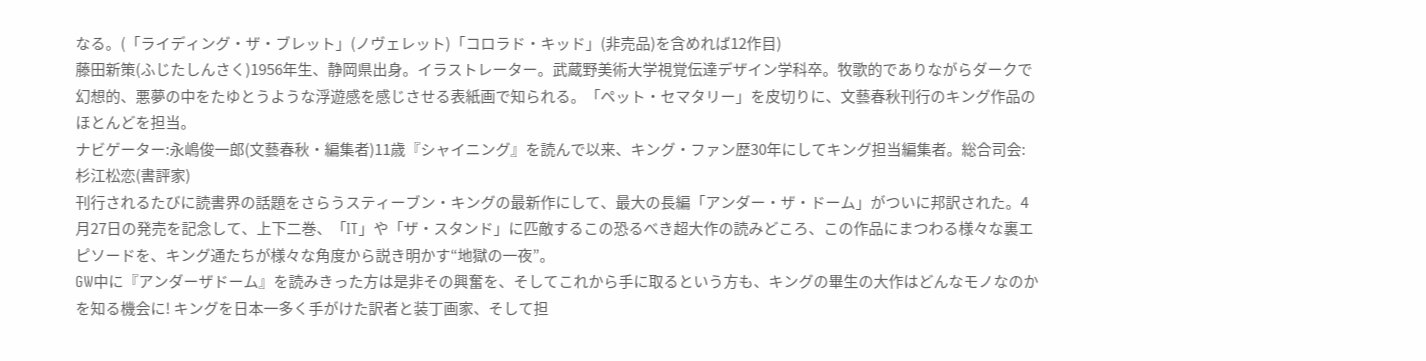なる。(「ライディング・ザ・ブレット」(ノヴェレット)「コロラド・キッド」(非売品)を含めれば12作目)
藤田新策(ふじたしんさく)1956年生、静岡県出身。イラストレーター。武蔵野美術大学視覚伝達デザイン学科卒。牧歌的でありながらダークで幻想的、悪夢の中をたゆとうような浮遊感を感じさせる表紙画で知られる。「ペット・セマタリー」を皮切りに、文藝春秋刊行のキング作品のほとんどを担当。
ナビゲーター:永嶋俊一郎(文藝春秋・編集者)11歳『シャイニング』を読んで以来、キング・ファン歴30年にしてキング担当編集者。総合司会:杉江松恋(書評家)
刊行されるたびに読書界の話題をさらうスティーブン・キングの最新作にして、最大の長編「アンダー・ザ・ドーム」がついに邦訳された。4月27日の発売を記念して、上下二巻、「IT」や「ザ・スタンド」に匹敵するこの恐るべき超大作の読みどころ、この作品にまつわる様々な裏エピソードを、キング通たちが様々な角度から説き明かす“地獄の一夜”。
GW中に『アンダーザドーム』を読みきった方は是非その興奮を、そしてこれから手に取るという方も、キングの畢生の大作はどんなモノなのかを知る機会に! キングを日本一多く手がけた訳者と装丁画家、そして担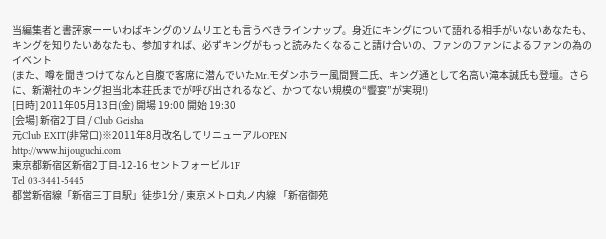当編集者と書評家ーーいわばキングのソムリエとも言うべきラインナップ。身近にキングについて語れる相手がいないあなたも、キングを知りたいあなたも、参加すれば、必ずキングがもっと読みたくなること請け合いの、ファンのファンによるファンの為のイベント
(また、噂を聞きつけてなんと自腹で客席に潜んでいたMr.モダンホラー風間賢二氏、キング通として名高い滝本誠氏も登壇。さらに、新潮社のキング担当北本荘氏までが呼び出されるなど、かつてない規模の“饗宴”が実現!)
[日時] 2011年05月13日(金) 開場 19:00 開始 19:30
[会場] 新宿2丁目 / Club Geisha
元Club EXIT(非常口)※2011年8月改名してリニューアルOPEN
http://www.hijouguchi.com
東京都新宿区新宿2丁目-12-16 セントフォービル1F
Tel 03-3441-5445
都営新宿線「新宿三丁目駅」徒歩1分 / 東京メトロ丸ノ内線 「新宿御苑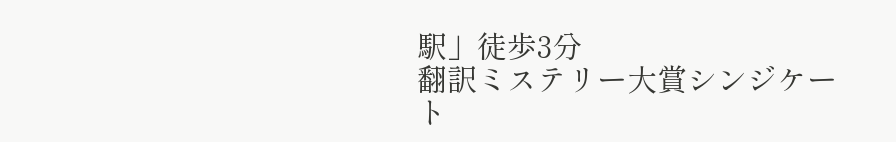駅」徒歩3分
翻訳ミステリー大賞シンジケート